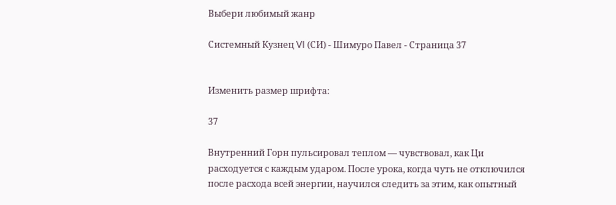Выбери любимый жанр

Системный Кузнец VI (СИ) - Шимуро Павел - Страница 37


Изменить размер шрифта:

37

Внутренний Горн пульсировал теплом — чувствовал, как Ци расходуется с каждым ударом. После урока, когда чуть не отключился после расхода всей энергии, научился следить за этим, как опытный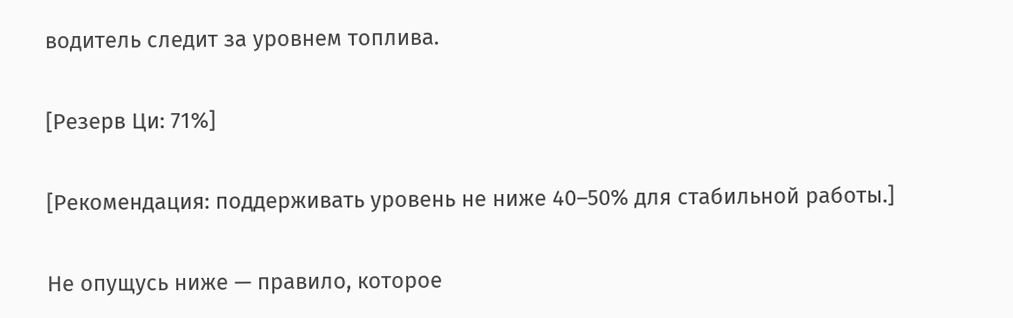водитель следит за уровнем топлива.

[Резерв Ци: 71%]

[Рекомендация: поддерживать уровень не ниже 40–50% для стабильной работы.]

Не опущусь ниже — правило, которое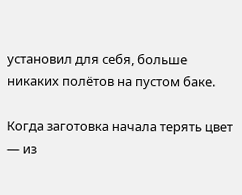установил для себя, больше никаких полётов на пустом баке.

Когда заготовка начала терять цвет — из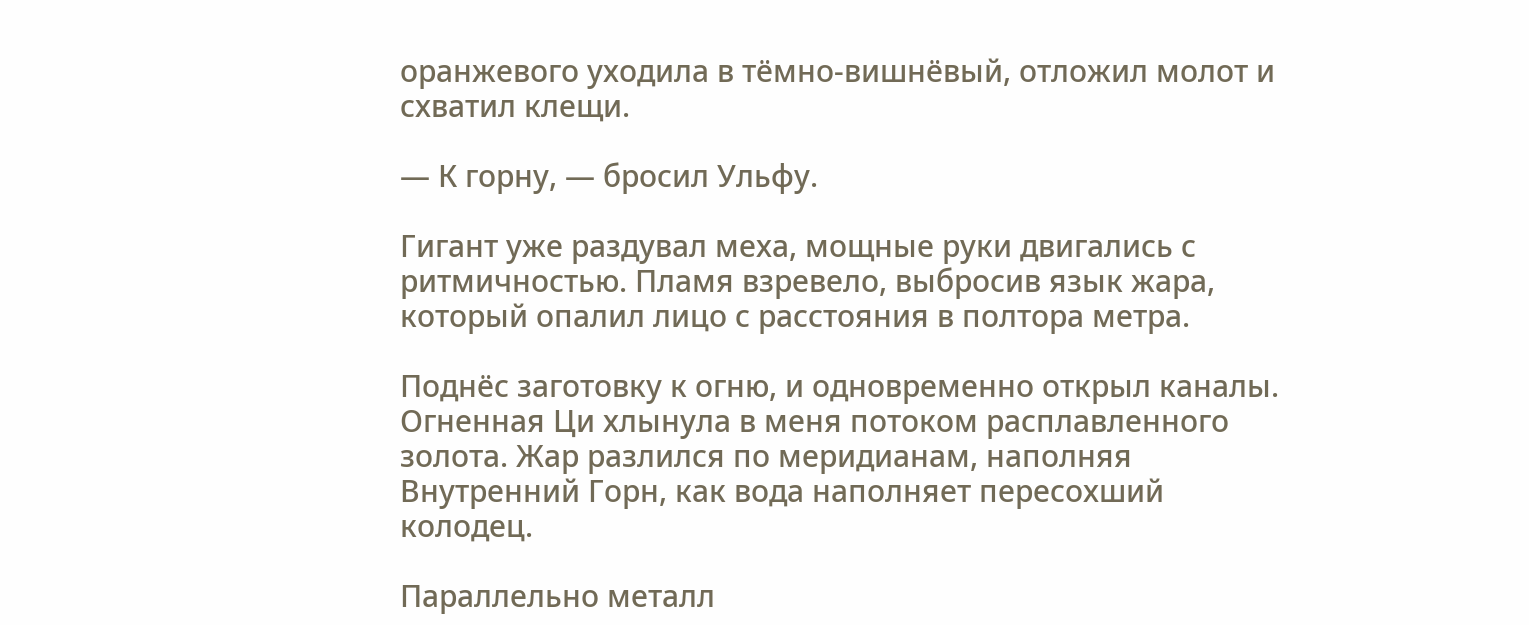оранжевого уходила в тёмно-вишнёвый, отложил молот и схватил клещи.

— К горну, — бросил Ульфу.

Гигант уже раздувал меха, мощные руки двигались с ритмичностью. Пламя взревело, выбросив язык жара, который опалил лицо с расстояния в полтора метра.

Поднёс заготовку к огню, и одновременно открыл каналы. Огненная Ци хлынула в меня потоком расплавленного золота. Жар разлился по меридианам, наполняя Внутренний Горн, как вода наполняет пересохший колодец.

Параллельно металл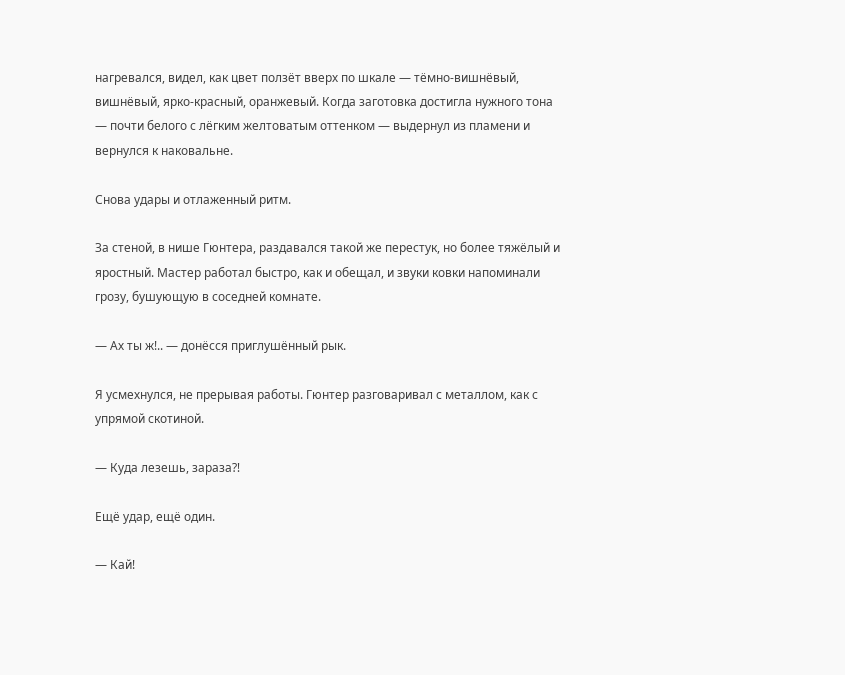нагревался, видел, как цвет ползёт вверх по шкале — тёмно-вишнёвый, вишнёвый, ярко-красный, оранжевый. Когда заготовка достигла нужного тона — почти белого с лёгким желтоватым оттенком — выдернул из пламени и вернулся к наковальне.

Снова удары и отлаженный ритм.

За стеной, в нише Гюнтера, раздавался такой же перестук, но более тяжёлый и яростный. Мастер работал быстро, как и обещал, и звуки ковки напоминали грозу, бушующую в соседней комнате.

— Ах ты ж!.. — донёсся приглушённый рык.

Я усмехнулся, не прерывая работы. Гюнтер разговаривал с металлом, как с упрямой скотиной.

— Куда лезешь, зараза⁈

Ещё удар, ещё один.

— Кай!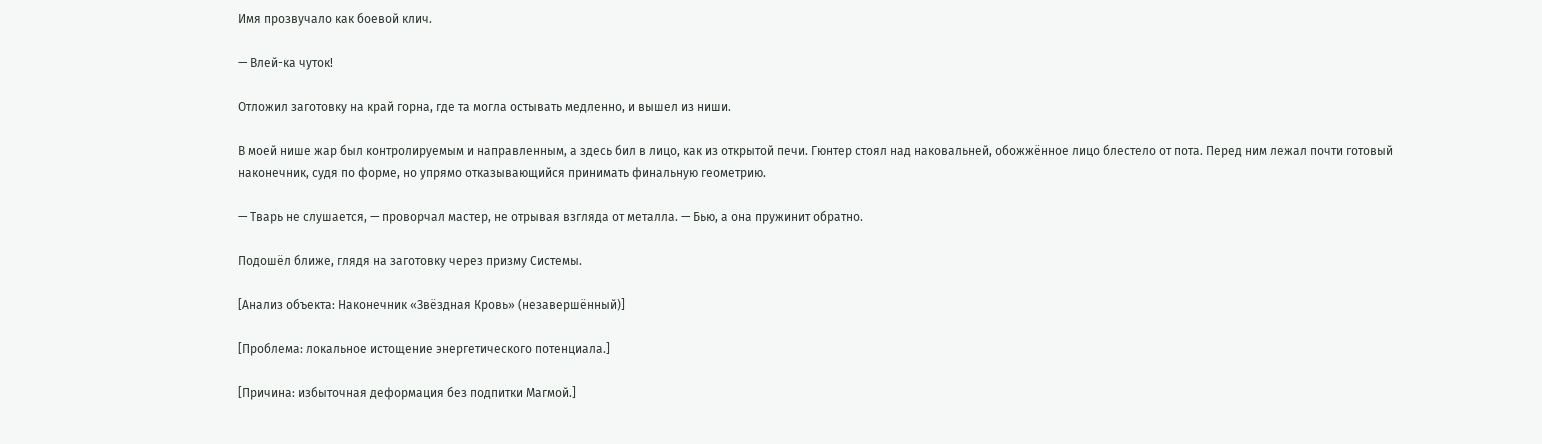Имя прозвучало как боевой клич.

— Влей-ка чуток!

Отложил заготовку на край горна, где та могла остывать медленно, и вышел из ниши.

В моей нише жар был контролируемым и направленным, а здесь бил в лицо, как из открытой печи. Гюнтер стоял над наковальней, обожжённое лицо блестело от пота. Перед ним лежал почти готовый наконечник, судя по форме, но упрямо отказывающийся принимать финальную геометрию.

— Тварь не слушается, — проворчал мастер, не отрывая взгляда от металла. — Бью, а она пружинит обратно.

Подошёл ближе, глядя на заготовку через призму Системы.

[Анализ объекта: Наконечник «Звёздная Кровь» (незавершённый)]

[Проблема: локальное истощение энергетического потенциала.]

[Причина: избыточная деформация без подпитки Магмой.]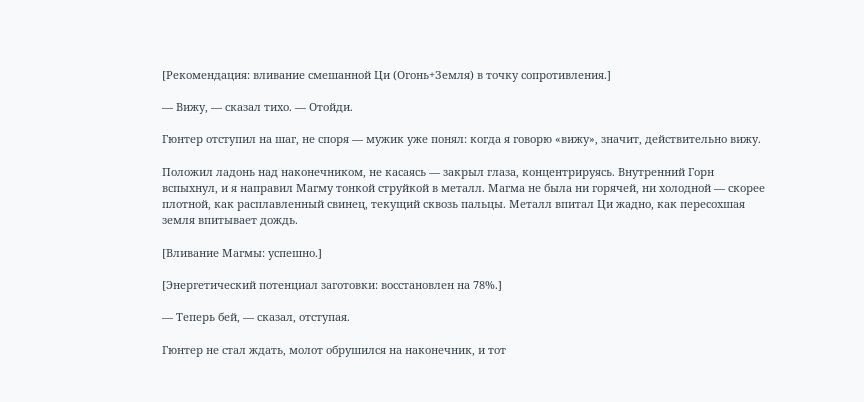[Рекомендация: вливание смешанной Ци (Огонь+Земля) в точку сопротивления.]

— Вижу, — сказал тихо. — Отойди.

Гюнтер отступил на шаг, не споря — мужик уже понял: когда я говорю «вижу», значит, действительно вижу.

Положил ладонь над наконечником, не касаясь — закрыл глаза, концентрируясь. Внутренний Горн вспыхнул, и я направил Магму тонкой струйкой в металл. Магма не была ни горячей, ни холодной — скорее плотной, как расплавленный свинец, текущий сквозь пальцы. Металл впитал Ци жадно, как пересохшая земля впитывает дождь.

[Вливание Магмы: успешно.]

[Энергетический потенциал заготовки: восстановлен на 78%.]

— Теперь бей, — сказал, отступая.

Гюнтер не стал ждать, молот обрушился на наконечник, и тот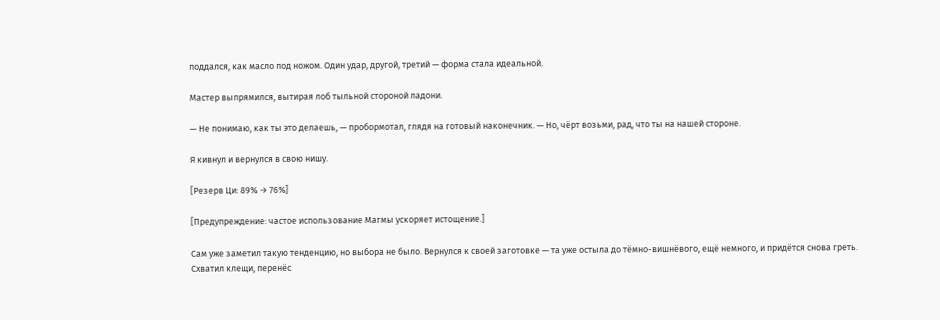поддался, как масло под ножом. Один удар, другой, третий — форма стала идеальной.

Мастер выпрямился, вытирая лоб тыльной стороной ладони.

— Не понимаю, как ты это делаешь, — пробормотал, глядя на готовый наконечник. — Но, чёрт возьми, рад, что ты на нашей стороне.

Я кивнул и вернулся в свою нишу.

[Резерв Ци: 89% → 76%]

[Предупреждение: частое использование Магмы ускоряет истощение.]

Сам уже заметил такую тенденцию, но выбора не было. Вернулся к своей заготовке — та уже остыла до тёмно-вишнёвого, ещё немного, и придётся снова греть. Схватил клещи, перенёс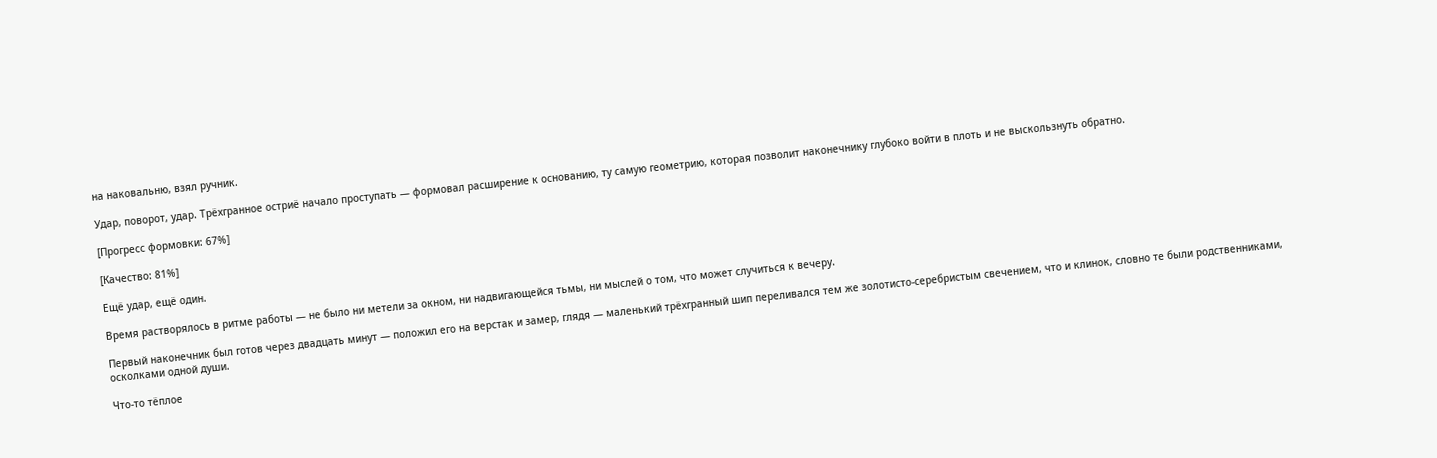на наковальню, взял ручник.

Удар, поворот, удар. Трёхгранное остриё начало проступать — формовал расширение к основанию, ту самую геометрию, которая позволит наконечнику глубоко войти в плоть и не выскользнуть обратно.

[Прогресс формовки: 67%]

[Качество: 81%]

Ещё удар, ещё один.

Время растворялось в ритме работы — не было ни метели за окном, ни надвигающейся тьмы, ни мыслей о том, что может случиться к вечеру.

Первый наконечник был готов через двадцать минут — положил его на верстак и замер, глядя — маленький трёхгранный шип переливался тем же золотисто-серебристым свечением, что и клинок, словно те были родственниками, осколками одной души.

Что-то тёплое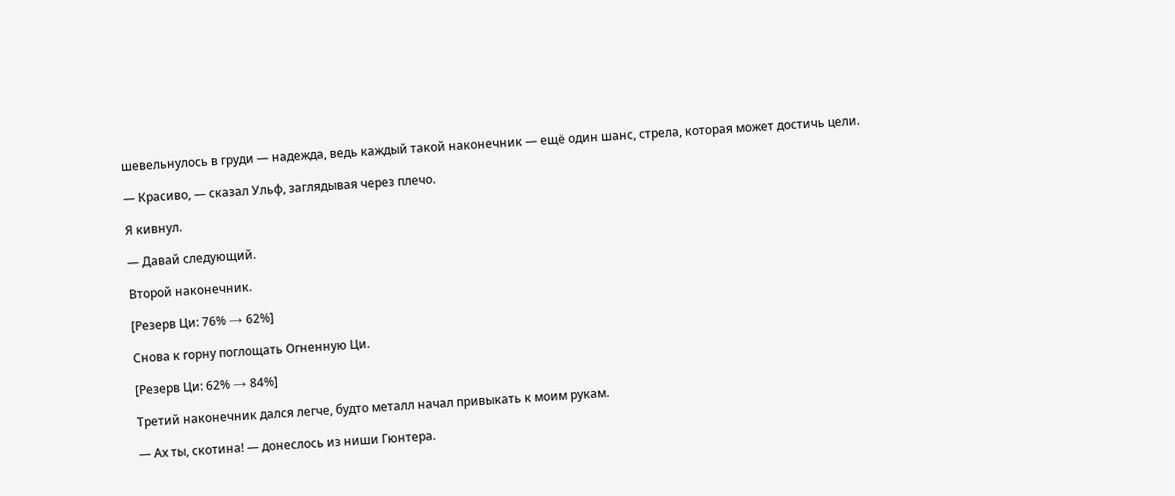шевельнулось в груди — надежда, ведь каждый такой наконечник — ещё один шанс, стрела, которая может достичь цели.

— Красиво, — сказал Ульф, заглядывая через плечо.

Я кивнул.

— Давай следующий.

Второй наконечник.

[Резерв Ци: 76% → 62%]

Снова к горну поглощать Огненную Ци.

[Резерв Ци: 62% → 84%]

Третий наконечник дался легче, будто металл начал привыкать к моим рукам.

— Ах ты, скотина! — донеслось из ниши Гюнтера.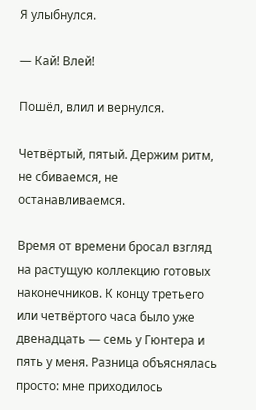Я улыбнулся.

— Кай! Влей!

Пошёл, влил и вернулся.

Четвёртый, пятый. Держим ритм, не сбиваемся, не останавливаемся.

Время от времени бросал взгляд на растущую коллекцию готовых наконечников. К концу третьего или четвёртого часа было уже двенадцать — семь у Гюнтера и пять у меня. Разница объяснялась просто: мне приходилось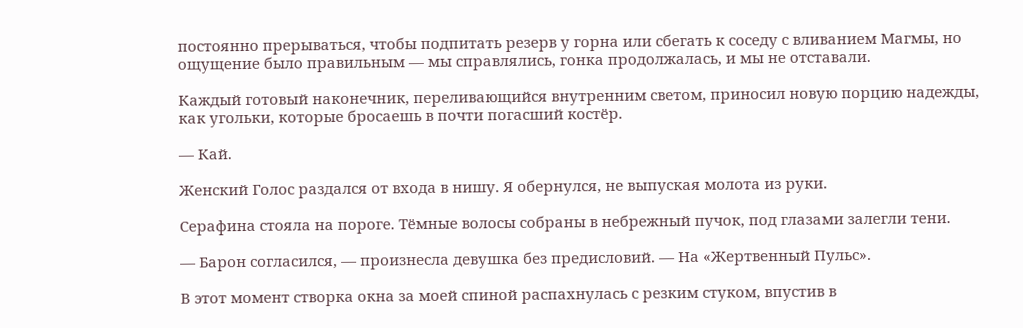постоянно прерываться, чтобы подпитать резерв у горна или сбегать к соседу с вливанием Магмы, но ощущение было правильным — мы справлялись, гонка продолжалась, и мы не отставали.

Каждый готовый наконечник, переливающийся внутренним светом, приносил новую порцию надежды, как угольки, которые бросаешь в почти погасший костёр.

— Кай.

Женский Голос раздался от входа в нишу. Я обернулся, не выпуская молота из руки.

Серафина стояла на пороге. Тёмные волосы собраны в небрежный пучок, под глазами залегли тени.

— Барон согласился, — произнесла девушка без предисловий. — На «Жертвенный Пульс».

В этот момент створка окна за моей спиной распахнулась с резким стуком, впустив в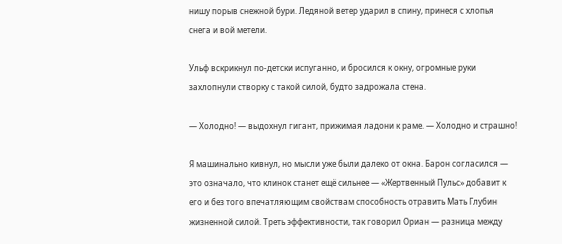нишу порыв снежной бури. Ледяной ветер ударил в спину, принеся с хлопья снега и вой метели.

Ульф вскрикнул по-детски испуганно, и бросился к окну, огромные руки захлопнули створку с такой силой, будто задрожала стена.

— Холодно! — выдохнул гигант, прижимая ладони к раме. — Холодно и страшно!

Я машинально кивнул, но мысли уже были далеко от окна. Барон согласился — это означало, что клинок станет ещё сильнее — «Жертвенный Пульс» добавит к его и без того впечатляющим свойствам способность отравить Мать Глубин жизненной силой. Треть эффективности, так говорил Ориан — разница между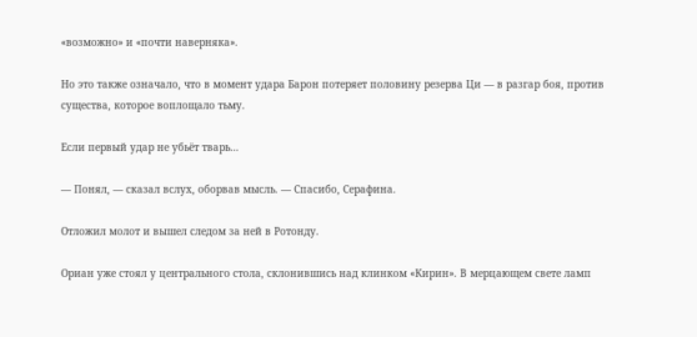«возможно» и «почти наверняка».

Но это также означало, что в момент удара Барон потеряет половину резерва Ци — в разгар боя, против существа, которое воплощало тьму.

Если первый удар не убьёт тварь…

— Понял, — сказал вслух, оборвав мысль. — Спасибо, Серафина.

Отложил молот и вышел следом за ней в Ротонду.

Ориан уже стоял у центрального стола, склонившись над клинком «Кирин». В мерцающем свете ламп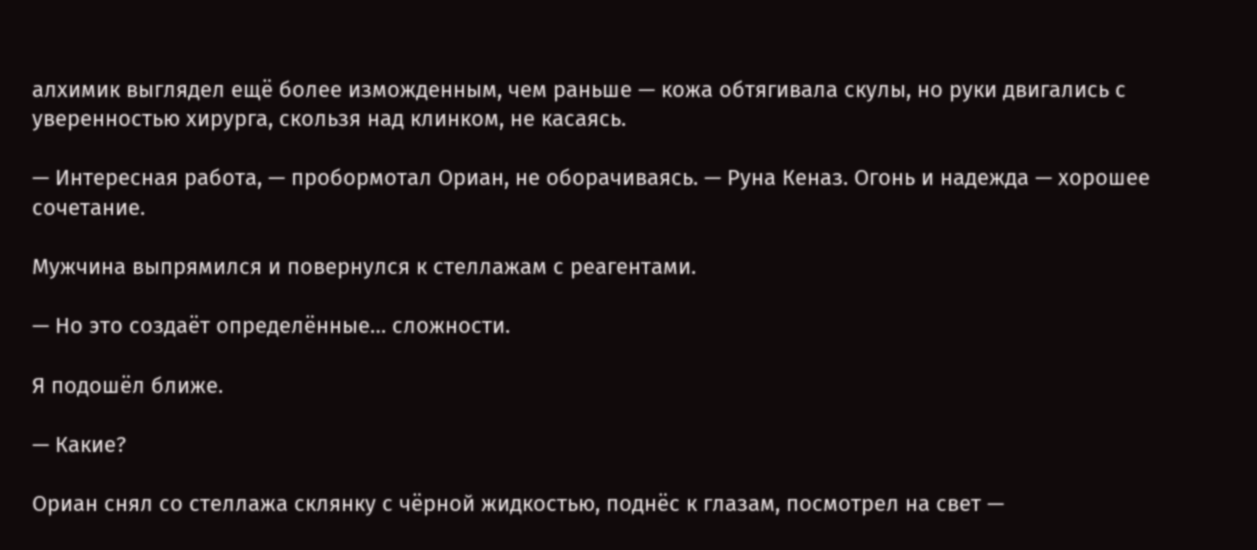алхимик выглядел ещё более изможденным, чем раньше — кожа обтягивала скулы, но руки двигались с уверенностью хирурга, скользя над клинком, не касаясь.

— Интересная работа, — пробормотал Ориан, не оборачиваясь. — Руна Кеназ. Огонь и надежда — хорошее сочетание.

Мужчина выпрямился и повернулся к стеллажам с реагентами.

— Но это создаёт определённые… сложности.

Я подошёл ближе.

— Какие?

Ориан снял со стеллажа склянку с чёрной жидкостью, поднёс к глазам, посмотрел на свет —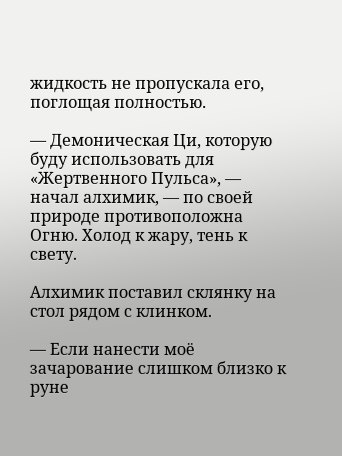жидкость не пропускала его, поглощая полностью.

— Демоническая Ци, которую буду использовать для «Жертвенного Пульса», — начал алхимик, — по своей природе противоположна Огню. Холод к жару, тень к свету.

Алхимик поставил склянку на стол рядом с клинком.

— Если нанести моё зачарование слишком близко к руне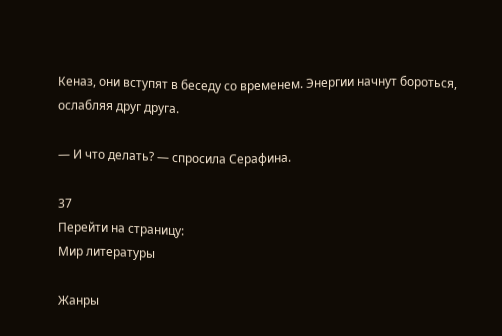Кеназ, они вступят в беседу со временем. Энергии начнут бороться, ослабляя друг друга.

— И что делать? — спросила Серафина.

37
Перейти на страницу:
Мир литературы

Жанры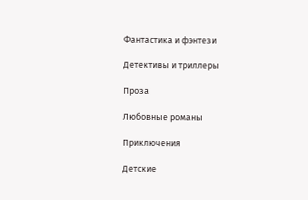Фантастика и фэнтези

Детективы и триллеры

Проза

Любовные романы

Приключения

Детские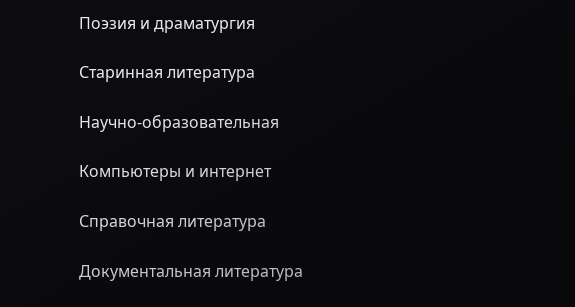Поэзия и драматургия

Старинная литература

Научно-образовательная

Компьютеры и интернет

Справочная литература

Документальная литература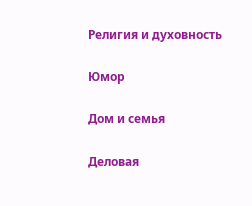Религия и духовность

Юмор

Дом и семья

Деловая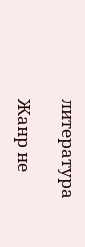литература

Жанр не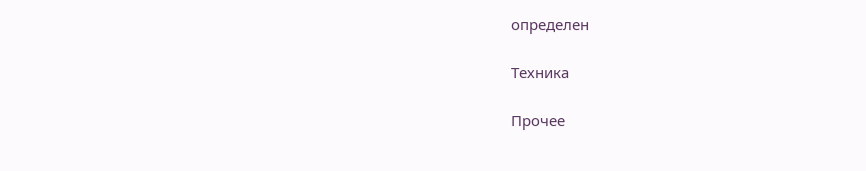определен

Техника

Прочее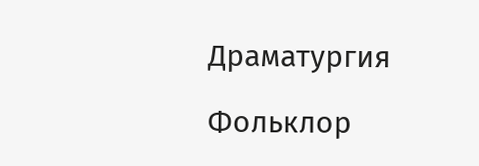Драматургия

Фольклор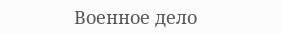Военное дело